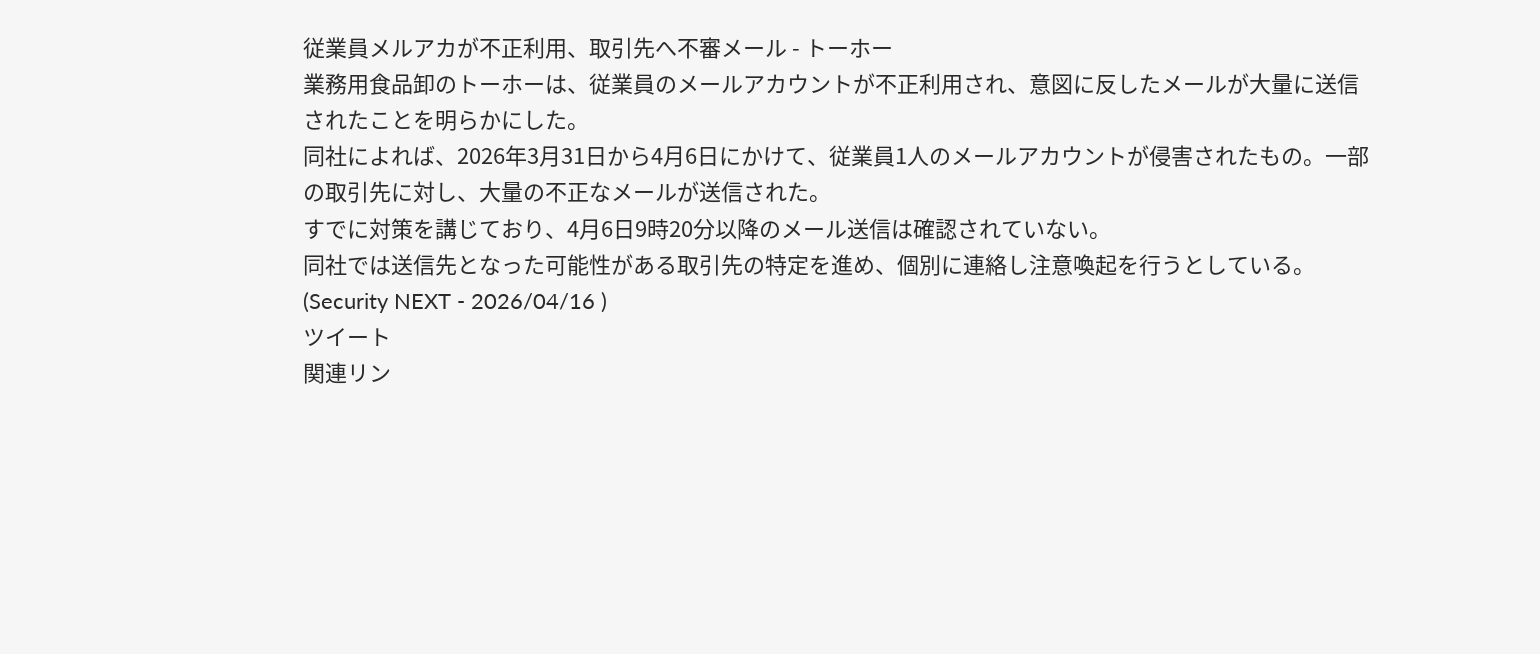従業員メルアカが不正利用、取引先へ不審メール - トーホー
業務用食品卸のトーホーは、従業員のメールアカウントが不正利用され、意図に反したメールが大量に送信されたことを明らかにした。
同社によれば、2026年3月31日から4月6日にかけて、従業員1人のメールアカウントが侵害されたもの。一部の取引先に対し、大量の不正なメールが送信された。
すでに対策を講じており、4月6日9時20分以降のメール送信は確認されていない。
同社では送信先となった可能性がある取引先の特定を進め、個別に連絡し注意喚起を行うとしている。
(Security NEXT - 2026/04/16 )
ツイート
関連リン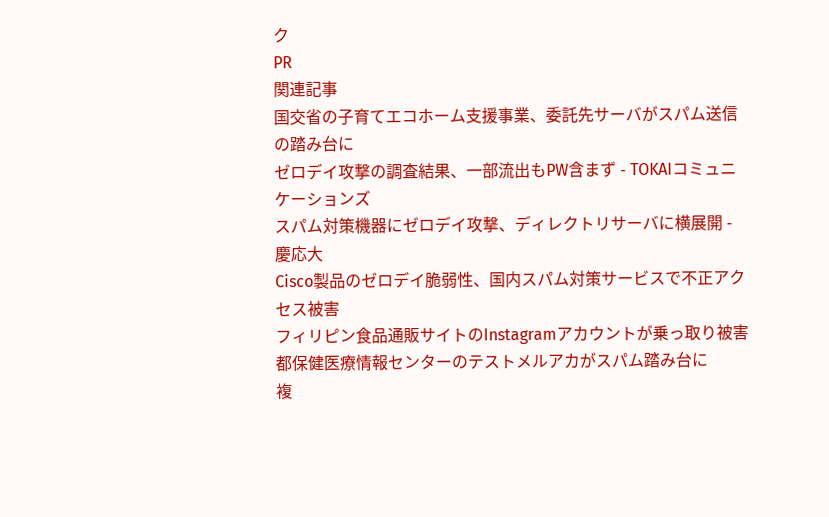ク
PR
関連記事
国交省の子育てエコホーム支援事業、委託先サーバがスパム送信の踏み台に
ゼロデイ攻撃の調査結果、一部流出もPW含まず - TOKAIコミュニケーションズ
スパム対策機器にゼロデイ攻撃、ディレクトリサーバに横展開 - 慶応大
Cisco製品のゼロデイ脆弱性、国内スパム対策サービスで不正アクセス被害
フィリピン食品通販サイトのInstagramアカウントが乗っ取り被害
都保健医療情報センターのテストメルアカがスパム踏み台に
複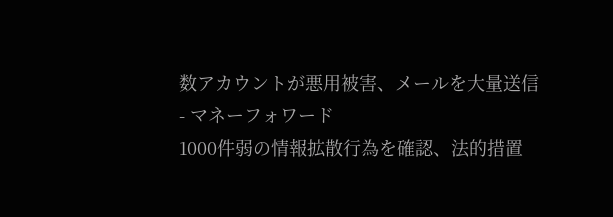数アカウントが悪用被害、メールを大量送信 - マネーフォワード
1000件弱の情報拡散行為を確認、法的措置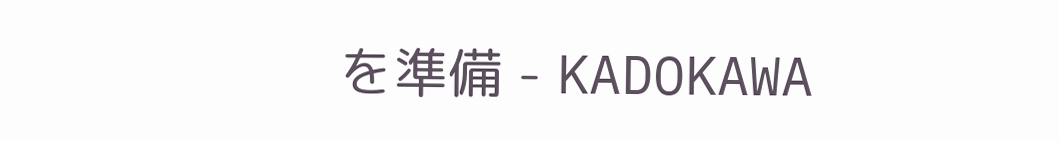を準備 - KADOKAWA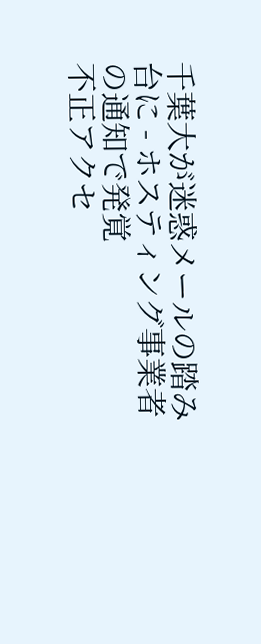千葉大が迷惑メールの踏み台に - ホスティング事業者の通知で発覚
不正アクセ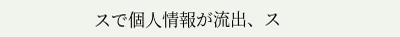スで個人情報が流出、ス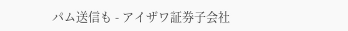パム送信も - アイザワ証券子会社